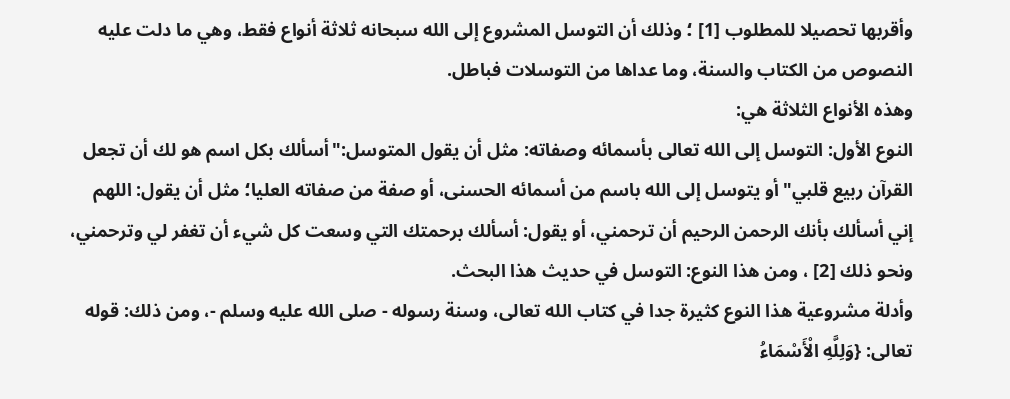وأقربها تحصيلا للمطلوب [1] ؛ وذلك أن التوسل المشروع إلى الله سبحانه ثلاثة أنواع فقط، وهي ما دلت عليه النصوص من الكتاب والسنة، وما عداها من التوسلات فباطل.
وهذه الأنواع الثلاثة هي:
النوع الأول: التوسل إلى الله تعالى بأسمائه وصفاته: مثل أن يقول المتوسل:"أسألك بكل اسم هو لك أن تجعل القرآن ربيع قلبي"أو يتوسل إلى الله باسم من أسمائه الحسنى، أو صفة من صفاته العليا؛ مثل أن يقول: اللهم إني أسألك بأنك الرحمن الرحيم أن ترحمني، أو يقول: أسألك برحمتك التي وسعت كل شيء أن تغفر لي وترحمني، ونحو ذلك [2] ، ومن هذا النوع: التوسل في حديث هذا البحث.
وأدلة مشروعية هذا النوع كثيرة جدا في كتاب الله تعالى، وسنة رسوله - صلى الله عليه وسلم -، ومن ذلك: قوله تعالى: {وَلِلَّهِ الْأَسْمَاءُ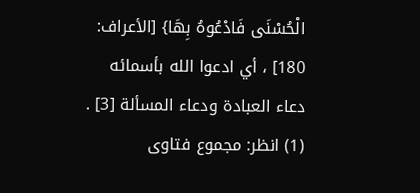الْحُسْنَى فَادْعُوهُ بِهَا} [الأعراف: 180] ، أي ادعوا الله بأسمائه دعاء العبادة ودعاء المسألة [3] .
(1) انظر: مجموع فتاوى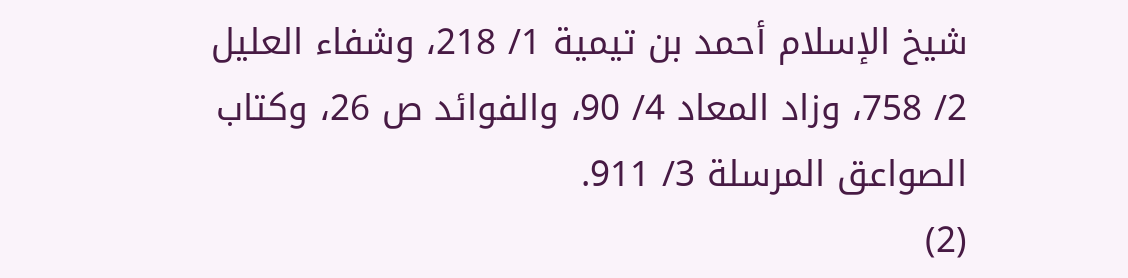شيخ الإسلام أحمد بن تيمية 1/ 218، وشفاء العليل 2/ 758، وزاد المعاد 4/ 90، والفوائد ص 26، وكتاب الصواعق المرسلة 3/ 911.
(2)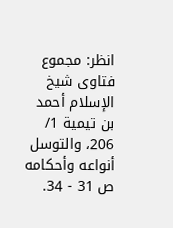انظر: مجموع فتاوى شيخ الإسلام أحمد بن تيمية 1/ 206، والتوسل أنواعه وأحكامه ص 31 - 34.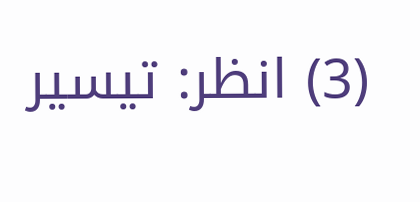(3) انظر: تيسير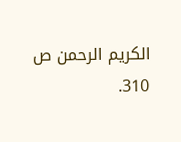الكريم الرحمن ص 310.